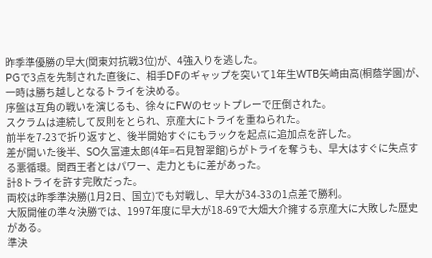昨季準優勝の早大(関東対抗戦3位)が、4強入りを逃した。
PGで3点を先制された直後に、相手DFのギャップを突いて1年生WTB矢崎由高(桐蔭学園)が、一時は勝ち越しとなるトライを決める。
序盤は互角の戦いを演じるも、徐々にFWのセットプレーで圧倒された。
スクラムは連続して反則をとられ、京産大にトライを重ねられた。
前半を7-23で折り返すと、後半開始すぐにもラックを起点に追加点を許した。
差が開いた後半、SO久富連太郎(4年=石見智翠館)らがトライを奪うも、早大はすぐに失点する悪循環。関西王者とはパワー、走力ともに差があった。
計8トライを許す完敗だった。
両校は昨季準決勝(1月2日、国立)でも対戦し、早大が34-33の1点差で勝利。
大阪開催の準々決勝では、1997年度に早大が18-69で大畑大介擁する京産大に大敗した歴史がある。
準決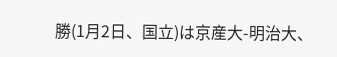勝(1月2日、国立)は京産大-明治大、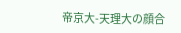帝京大-天理大の顔合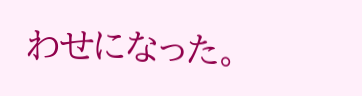わせになった。